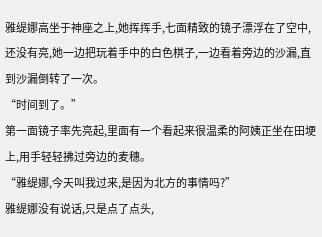雅缇娜高坐于神座之上,她挥挥手,七面精致的镜子漂浮在了空中,还没有亮,她一边把玩着手中的白色棋子,一边看着旁边的沙漏,直到沙漏倒转了一次。
“时间到了。”
第一面镜子率先亮起,里面有一个看起来很温柔的阿姨正坐在田埂上,用手轻轻拂过旁边的麦穗。
“雅缇娜,今天叫我过来,是因为北方的事情吗?”
雅缇娜没有说话,只是点了点头,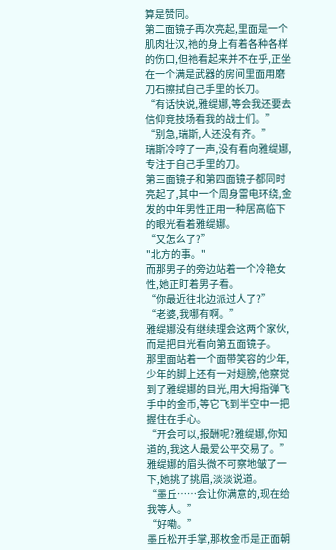算是赞同。
第二面镜子再次亮起,里面是一个肌肉壮汉,祂的身上有着各种各样的伤口,但祂看起来并不在乎,正坐在一个满是武器的房间里面用磨刀石擦拭自己手里的长刀。
“有话快说,雅缇娜,等会我还要去信仰竞技场看我的战士们。”
“别急,瑞斯,人还没有齐。”
瑞斯冷哼了一声,没有看向雅缇娜,专注于自己手里的刀。
第三面镜子和第四面镜子都同时亮起了,其中一个周身雷电环绕,金发的中年男性正用一种居高临下的眼光看着雅缇娜。
“又怎么了?”
"北方的事。"
而那男子的旁边站着一个冷艳女性,她正盯着男子看。
“你最近往北边派过人了?”
“老婆,我哪有啊。”
雅缇娜没有继续理会这两个家伙,而是把目光看向第五面镜子。
那里面站着一个面带笑容的少年,少年的脚上还有一对翅膀,他察觉到了雅缇娜的目光,用大拇指弹飞手中的金币,等它飞到半空中一把握住在手心。
“开会可以,报酬呢?雅缇娜,你知道的,我这人最爱公平交易了。”
雅缇娜的眉头微不可察地皱了一下,她挑了挑眉,淡淡说道。
“墨丘……会让你满意的,现在给我等人。”
“好嘞。”
墨丘松开手掌,那枚金币是正面朝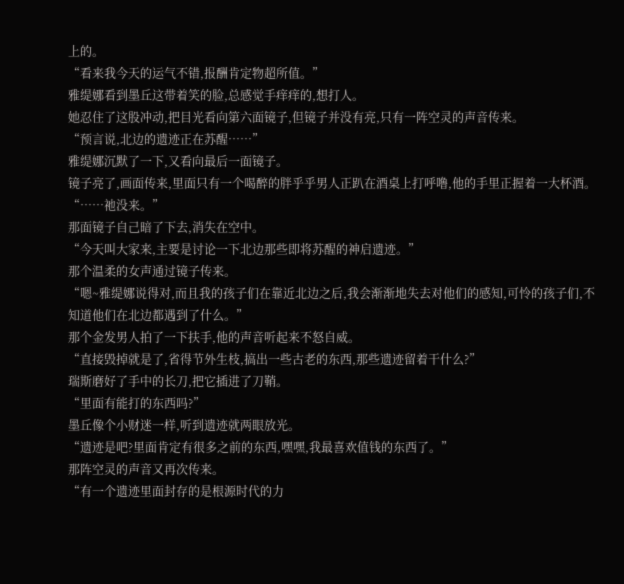上的。
“看来我今天的运气不错,报酬肯定物超所值。”
雅缇娜看到墨丘这带着笑的脸,总感觉手痒痒的,想打人。
她忍住了这股冲动,把目光看向第六面镜子,但镜子并没有亮,只有一阵空灵的声音传来。
“预言说,北边的遗迹正在苏醒……”
雅缇娜沉默了一下,又看向最后一面镜子。
镜子亮了,画面传来,里面只有一个喝醉的胖乎乎男人正趴在酒桌上打呼噜,他的手里正握着一大杯酒。
“……祂没来。”
那面镜子自己暗了下去,消失在空中。
“今天叫大家来,主要是讨论一下北边那些即将苏醒的神启遗迹。”
那个温柔的女声通过镜子传来。
“嗯~雅缇娜说得对,而且我的孩子们在靠近北边之后,我会渐渐地失去对他们的感知,可怜的孩子们,不知道他们在北边都遇到了什么。”
那个金发男人拍了一下扶手,他的声音听起来不怒自威。
“直接毁掉就是了,省得节外生枝,搞出一些古老的东西,那些遗迹留着干什么?”
瑞斯磨好了手中的长刀,把它插进了刀鞘。
“里面有能打的东西吗?”
墨丘像个小财迷一样,听到遗迹就两眼放光。
“遗迹是吧?里面肯定有很多之前的东西,嘿嘿,我最喜欢值钱的东西了。”
那阵空灵的声音又再次传来。
“有一个遗迹里面封存的是根源时代的力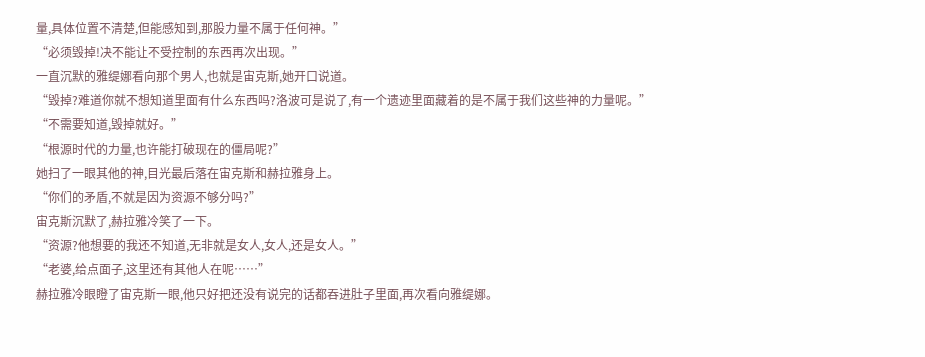量,具体位置不清楚,但能感知到,那股力量不属于任何神。”
“必须毁掉!决不能让不受控制的东西再次出现。”
一直沉默的雅缇娜看向那个男人,也就是宙克斯,她开口说道。
“毁掉?难道你就不想知道里面有什么东西吗?洛波可是说了,有一个遗迹里面藏着的是不属于我们这些神的力量呢。”
“不需要知道,毁掉就好。”
“根源时代的力量,也许能打破现在的僵局呢?”
她扫了一眼其他的神,目光最后落在宙克斯和赫拉雅身上。
“你们的矛盾,不就是因为资源不够分吗?”
宙克斯沉默了,赫拉雅冷笑了一下。
“资源?他想要的我还不知道,无非就是女人,女人,还是女人。”
“老婆,给点面子,这里还有其他人在呢……”
赫拉雅冷眼瞪了宙克斯一眼,他只好把还没有说完的话都吞进肚子里面,再次看向雅缇娜。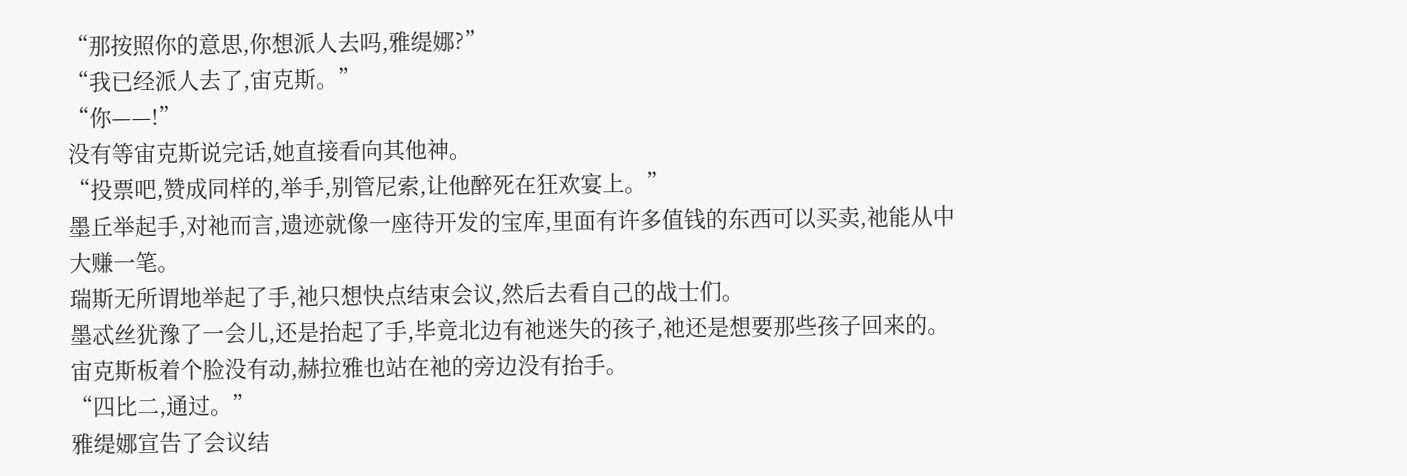“那按照你的意思,你想派人去吗,雅缇娜?”
“我已经派人去了,宙克斯。”
“你——!”
没有等宙克斯说完话,她直接看向其他神。
“投票吧,赞成同样的,举手,别管尼索,让他醉死在狂欢宴上。”
墨丘举起手,对祂而言,遗迹就像一座待开发的宝库,里面有许多值钱的东西可以买卖,祂能从中大赚一笔。
瑞斯无所谓地举起了手,祂只想快点结束会议,然后去看自己的战士们。
墨忒丝犹豫了一会儿,还是抬起了手,毕竟北边有祂迷失的孩子,祂还是想要那些孩子回来的。
宙克斯板着个脸没有动,赫拉雅也站在祂的旁边没有抬手。
“四比二,通过。”
雅缇娜宣告了会议结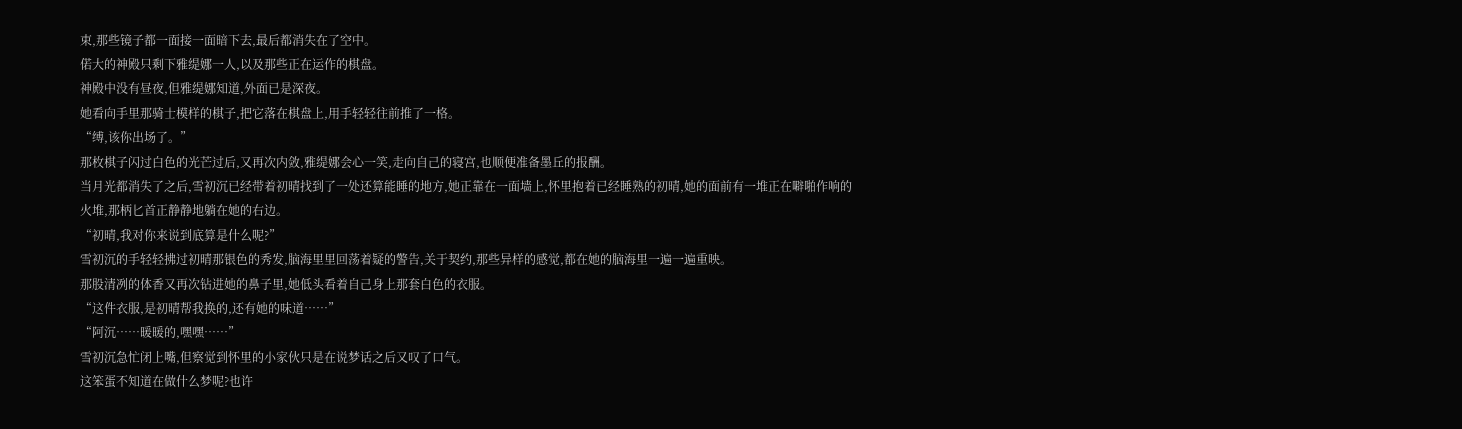束,那些镜子都一面接一面暗下去,最后都消失在了空中。
偌大的神殿只剩下雅缇娜一人,以及那些正在运作的棋盘。
神殿中没有昼夜,但雅缇娜知道,外面已是深夜。
她看向手里那骑士模样的棋子,把它落在棋盘上,用手轻轻往前推了一格。
“缚,该你出场了。”
那枚棋子闪过白色的光芒过后,又再次内敛,雅缇娜会心一笑,走向自己的寝宫,也顺便准备墨丘的报酬。
当月光都消失了之后,雪初沉已经带着初晴找到了一处还算能睡的地方,她正靠在一面墙上,怀里抱着已经睡熟的初晴,她的面前有一堆正在噼啪作响的火堆,那柄匕首正静静地躺在她的右边。
“初晴,我对你来说到底算是什么呢?”
雪初沉的手轻轻拂过初晴那银色的秀发,脑海里里回荡着疑的警告,关于契约,那些异样的感觉,都在她的脑海里一遍一遍重映。
那股清冽的体香又再次钻进她的鼻子里,她低头看着自己身上那套白色的衣服。
“这件衣服,是初晴帮我换的,还有她的味道……”
“阿沉……暖暖的,嘿嘿……”
雪初沉急忙闭上嘴,但察觉到怀里的小家伙只是在说梦话之后又叹了口气。
这笨蛋不知道在做什么梦呢?也许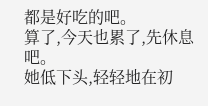都是好吃的吧。
算了,今天也累了,先休息吧。
她低下头,轻轻地在初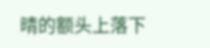晴的额头上落下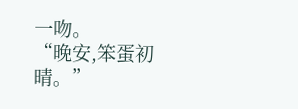一吻。
“晚安,笨蛋初晴。”